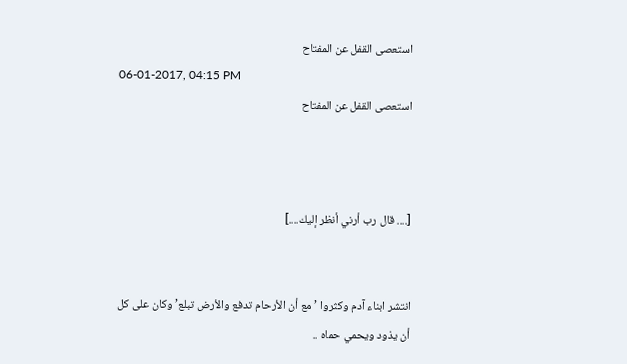استعصى القفل عن المفتاح
06-01-2017, 04:15 PM
استعصى القفل عن المفتاح



[.... قال رب أرني أنظر إليك....]


انتشر ابناء آدم وكثروا ’ مع أن الأرحام تدفع والأرض تبلع’ وكان على كل أن يذود ويحمي حماه ..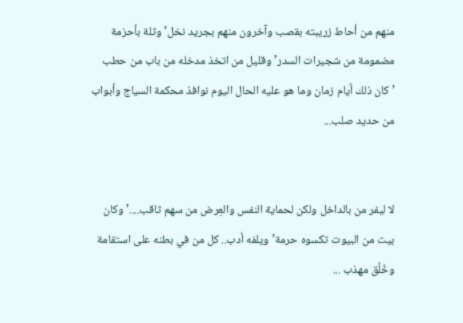منهم من أحاط زريبته بقصب وآخرون منهم بجريد نخل’ وثلة بأحزمة مضمومة من شجيرات السدر’ وقليل من اتخذ مدخله من باب من حطب ’كان ذلك أيام زمان وما هو عليه الحال اليوم نوافذ محكمة السياج وأبواب من حديد صلب...


لا ليفر من بالداخل ولكن لحماية النفس والعِرض من سهم ثاقب....’ وكان بيت من البيوت تكسوه حرمة’ ويلفه أدب.. كل من في بطنه على استقامة وخُلُق مهذب ...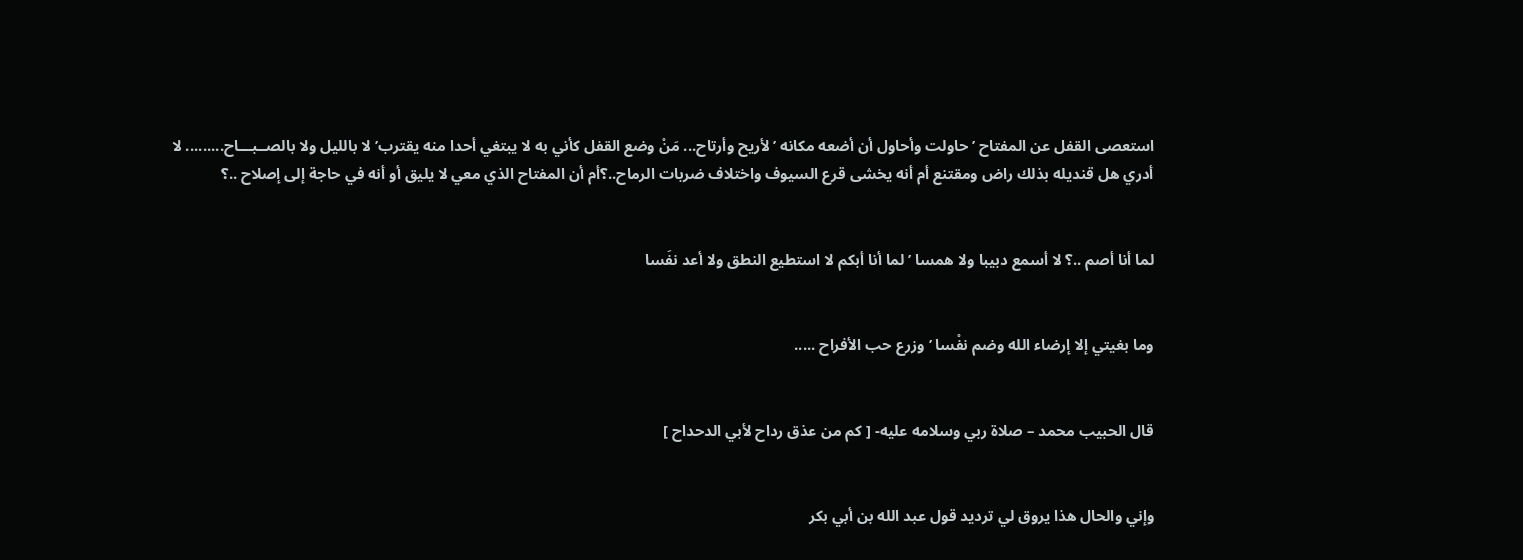استعصى القفل عن المفتاح ’ حاولت وأحاول أن أضعه مكانه ’ لأريح وأرتاح... مَنْ وضع القفل كأني به لا يبتغي أحدا منه يقترب’ لا بالليل ولا بالصــبـــاح......... لا أدري هل قنديله بذلك راض ومقتنع أم أنه يخشى قرع السيوف واختلاف ضربات الرماح..؟أم أن المفتاح الذي معي لا يليق أو أنه في حاجة إلى إصلاح ..؟


لما أنا أصم ..؟ لا أسمع دبيبا ولا همسا ’ لما أنا أبكم لا استطيع النطق ولا أعد نفَسا


وما بغيتي إلا إرضاء الله وضم نفْسا ’ وزرع حب الأفراح .....


قال الحبيب محمد – صلاة ربي وسلامه عليه- [ كم من عذق رداح لأبي الدحداح ]


وإني والحال هذا يروق لي ترديد قول عبد الله بن أبي بكر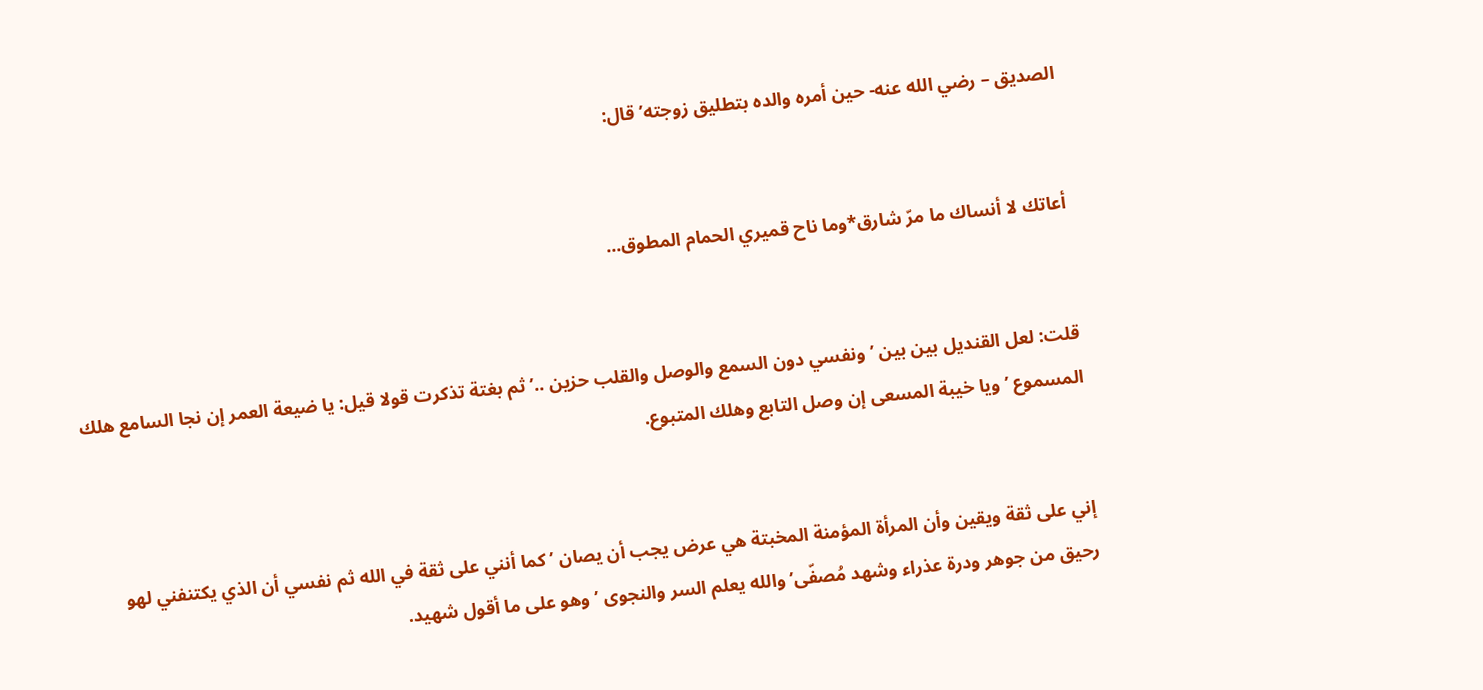الصديق – رضي الله عنه- حين أمره والده بتطليق زوجته’ قال:


أعاتك لا أنساك ما مرّ شارق*وما ناح قميري الحمام المطوق...


قلت: لعل القنديل بين بين ’ ونفسي دون السمع والوصل والقلب حزين ..’ ثم بغتة تذكرت قولا قيل: يا ضيعة العمر إن نجا السامع هلك المسموع ’ ويا خيبة المسعى إن وصل التابع وهلك المتبوع.


إني على ثقة ويقين وأن المرأة المؤمنة المخبتة هي عرض يجب أن يصان ’ كما أنني على ثقة في الله ثم نفسي أن الذي يكتنفني لهو رحيق من جوهر ودرة عذراء وشهد مُصفّى’ والله يعلم السر والنجوى ’ وهو على ما أقول شهيد.